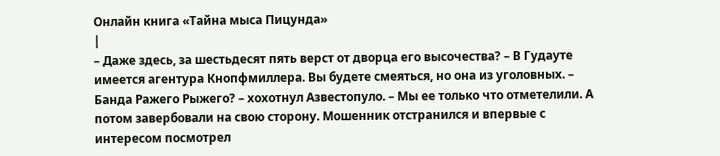Онлайн книга «Тайна мыса Пицунда»
|
– Даже здесь, за шестьдесят пять верст от дворца его высочества? – В Гудауте имеется агентура Кнопфмиллера. Вы будете смеяться, но она из уголовных. – Банда Ражего Рыжего? – хохотнул Азвестопуло. – Мы ее только что отметелили. А потом завербовали на свою сторону. Мошенник отстранился и впервые с интересом посмотрел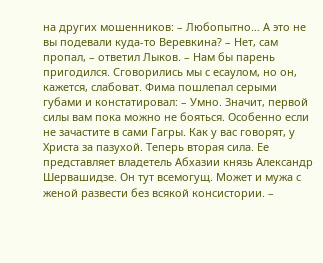на других мошенников: – Любопытно… А это не вы подевали куда-то Веревкина? – Нет, сам пропал, – ответил Лыков. – Нам бы парень пригодился. Сговорились мы с есаулом, но он, кажется, слабоват. Фима пошлепал серыми губами и констатировал: – Умно. Значит, первой силы вам пока можно не бояться. Особенно если не зачастите в сами Гагры. Как у вас говорят, у Христа за пазухой. Теперь вторая сила. Ее представляет владетель Абхазии князь Александр Шервашидзе. Он тут всемогущ. Может и мужа с женой развести без всякой консистории. –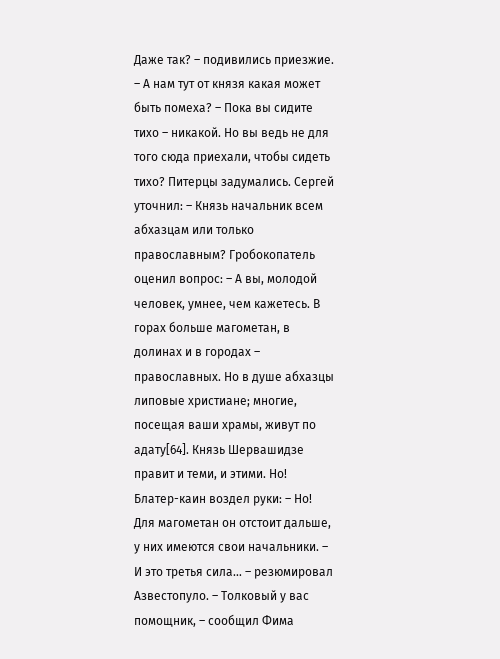Даже так? – подивились приезжие. – А нам тут от князя какая может быть помеха? – Пока вы сидите тихо – никакой. Но вы ведь не для того сюда приехали, чтобы сидеть тихо? Питерцы задумались. Сергей уточнил: – Князь начальник всем абхазцам или только православным? Гробокопатель оценил вопрос: – А вы, молодой человек, умнее, чем кажетесь. В горах больше магометан, в долинах и в городах – православных. Но в душе абхазцы липовые христиане; многие, посещая ваши храмы, живут по адату[64]. Князь Шервашидзе правит и теми, и этими. Но! Блатер-каин воздел руки: – Но! Для магометан он отстоит дальше, у них имеются свои начальники. – И это третья сила… – резюмировал Азвестопуло. – Толковый у вас помощник, – сообщил Фима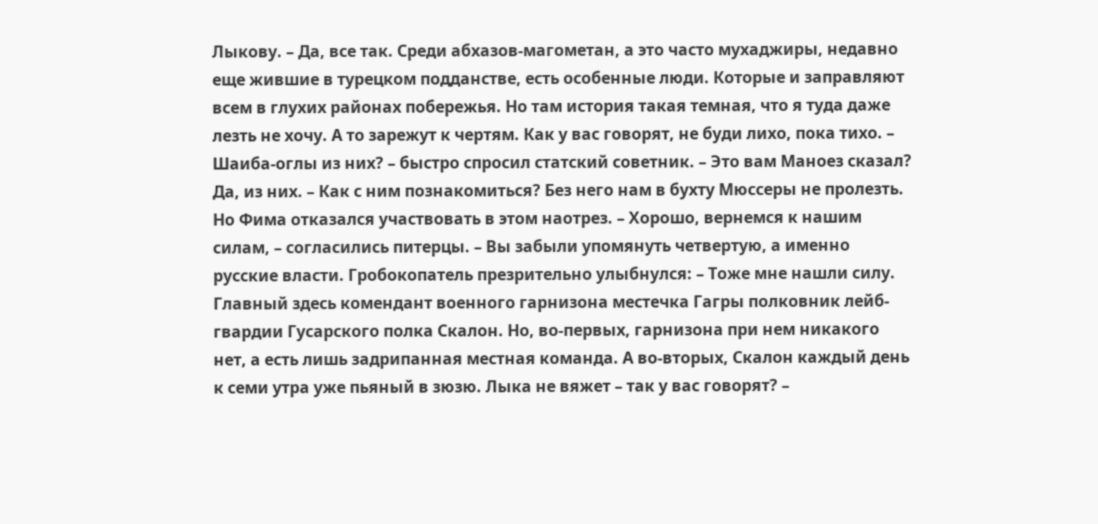Лыкову. – Да, все так. Среди абхазов-магометан, а это часто мухаджиры, недавно еще жившие в турецком подданстве, есть особенные люди. Которые и заправляют всем в глухих районах побережья. Но там история такая темная, что я туда даже лезть не хочу. А то зарежут к чертям. Как у вас говорят, не буди лихо, пока тихо. – Шаиба-оглы из них? – быстро спросил статский советник. – Это вам Маноез сказал? Да, из них. – Как с ним познакомиться? Без него нам в бухту Мюссеры не пролезть. Но Фима отказался участвовать в этом наотрез. – Хорошо, вернемся к нашим силам, – согласились питерцы. – Вы забыли упомянуть четвертую, а именно русские власти. Гробокопатель презрительно улыбнулся: – Тоже мне нашли силу. Главный здесь комендант военного гарнизона местечка Гагры полковник лейб-гвардии Гусарского полка Скалон. Но, во-первых, гарнизона при нем никакого нет, а есть лишь задрипанная местная команда. А во-вторых, Скалон каждый день к семи утра уже пьяный в зюзю. Лыка не вяжет – так у вас говорят? –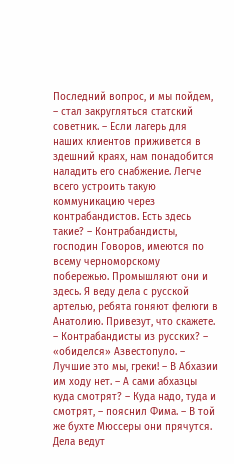Последний вопрос, и мы пойдем, – стал закругляться статский советник. – Если лагерь для наших клиентов приживется в здешний краях, нам понадобится наладить его снабжение. Легче всего устроить такую коммуникацию через контрабандистов. Есть здесь такие? – Контрабандисты, господин Говоров, имеются по всему черноморскому побережью. Промышляют они и здесь. Я веду дела с русской артелью, ребята гоняют фелюги в Анатолию. Привезут, что скажете. – Контрабандисты из русских? – «обиделся» Азвестопуло. – Лучшие это мы, греки! – В Абхазии им ходу нет. – А сами абхазцы куда смотрят? – Куда надо, туда и смотрят, – пояснил Фима. – В той же бухте Мюссеры они прячутся. Дела ведут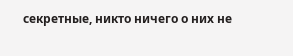секретные, никто ничего о них не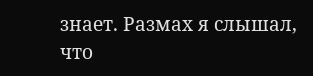знает. Размах я слышал, что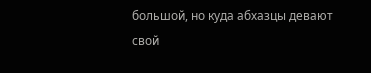большой, но куда абхазцы девают свой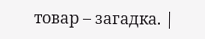товар – загадка. |